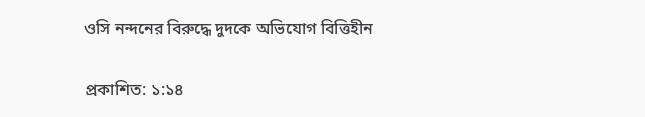ওসি নন্দনের বিরুদ্ধে দুদকে অভিযোগ বিত্তিহীন

প্রকাশিত: ১:১৪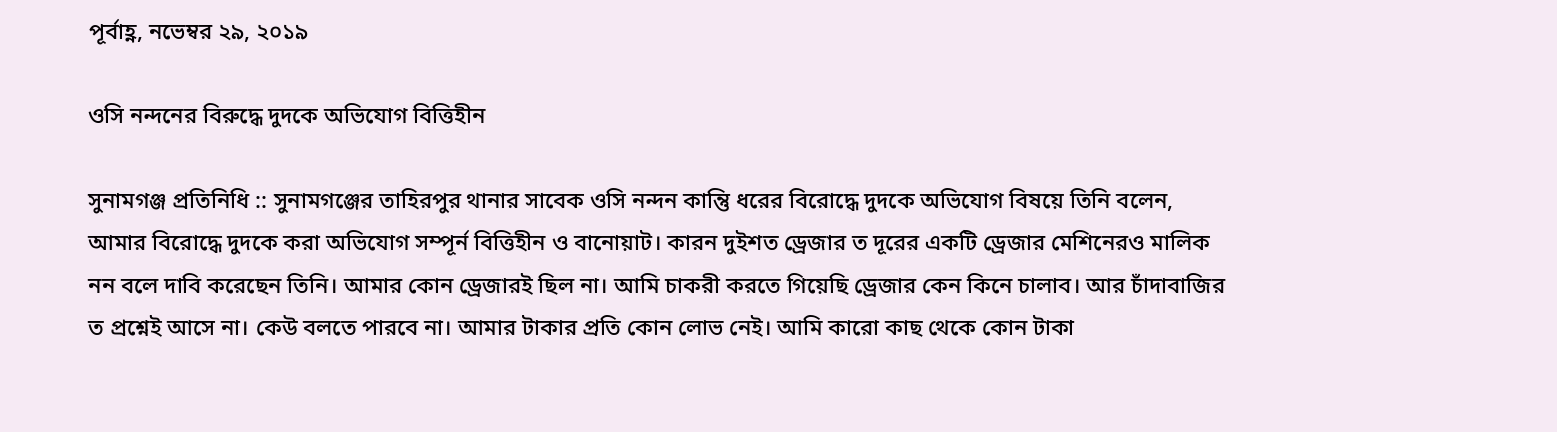পূর্বাহ্ণ, নভেম্বর ২৯, ২০১৯

ওসি নন্দনের বিরুদ্ধে দুদকে অভিযোগ বিত্তিহীন

সুনামগঞ্জ প্রতিনিধি :: সুনামগঞ্জের তাহিরপুর থানার সাবেক ওসি নন্দন কান্তিু ধরের বিরোদ্ধে দুদকে অভিযোগ বিষয়ে তিনি বলেন, আমার বিরোদ্ধে দুদকে করা অভিযোগ সম্পূর্ন বিত্তিহীন ও বানোয়াট। কারন দুইশত ড্রেজার ত দূরের একটি ড্রেজার মেশিনেরও মালিক নন বলে দাবি করেছেন তিনি। আমার কোন ড্রেজারই ছিল না। আমি চাকরী করতে গিয়েছি ড্রেজার কেন কিনে চালাব। আর চাঁদাবাজির ত প্রশ্নেই আসে না। কেউ বলতে পারবে না। আমার টাকার প্রতি কোন লোভ নেই। আমি কারো কাছ থেকে কোন টাকা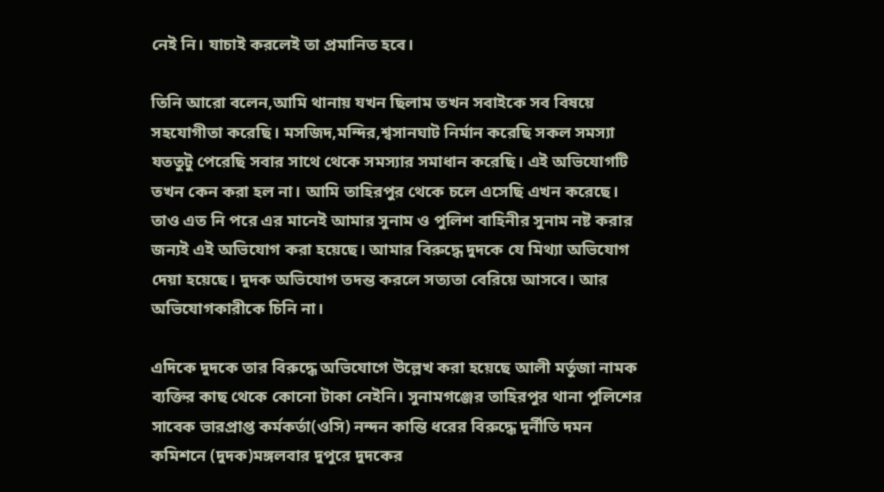নেই নি। যাচাই করলেই তা প্রমানিত হবে।

তিনি আরো বলেন,আমি থানায় যখন ছিলাম তখন সবাইকে সব বিষয়ে সহযোগীতা করেছি। মসজিদ,মন্দির,শ্বসানঘাট নির্মান করেছি সকল সমস্যা যততুটু পেরেছি সবার সাথে থেকে সমস্যার সমাধান করেছি। এই অভিযোগটি তখন কেন করা হল না। আমি তাহিরপুর থেকে চলে এসেছি এখন করেছে। তাও এত নি পরে এর মানেই আমার সুনাম ও পুলিশ বাহিনীর সুনাম নষ্ট করার জন্যই এই অভিযোগ করা হয়েছে। আমার বিরুদ্ধে দুদকে যে মিথ্যা অভিযোগ দেয়া হয়েছে। দুদক অভিযোগ তদন্ত করলে সত্যতা বেরিয়ে আসবে। আর অভিযোগকারীকে চিনি না।

এদিকে দুদকে তার বিরুদ্ধে অভিযোগে উল্লেখ করা হয়েছে আলী মর্তুজা নামক ব্যক্তির কাছ থেকে কোনো টাকা নেইনি। সুনামগঞ্জের তাহিরপুর থানা পুলিশের সাবেক ভারপ্রাপ্ত কর্মকর্তা(ওসি) নন্দন কান্তি ধরের বিরুদ্ধে দুর্নীতি দমন কমিশনে (দুদক)মঙ্গলবার দুপুরে দুদকের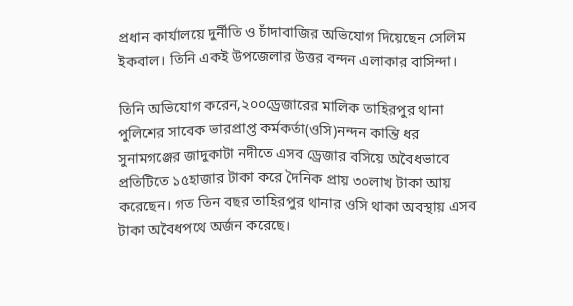প্রধান কার্যালয়ে দুর্নীতি ও চাঁদাবাজির অভিযোগ দিয়েছেন সেলিম ইকবাল। তিনি একই উপজেলার উত্তর বন্দন এলাকার বাসিন্দা।

তিনি অভিযোগ করেন,২০০ড্রেজারের মালিক তাহিরপুর থানা পুলিশের সাবেক ভারপ্রাপ্ত কর্মকর্তা(ওসি)নন্দন কান্তি ধর সুনামগঞ্জের জাদুকাটা নদীতে এসব ড্রেজার বসিয়ে অবৈধভাবে প্রতিটিতে ১৫হাজার টাকা করে দৈনিক প্রায় ৩০লাখ টাকা আয় করেছেন। গত তিন বছর তাহিরপুর থানার ওসি থাকা অবস্থায় এসব টাকা অবৈধপথে অর্জন করেছে।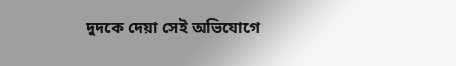দুদকে দেয়া সেই অভিযোগে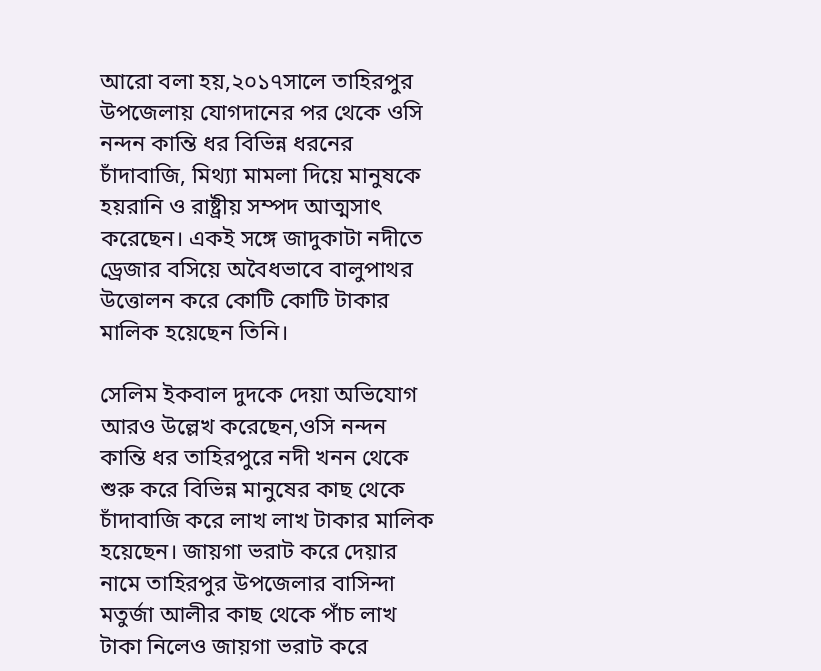আরো বলা হয়,২০১৭সালে তাহিরপুর উপজেলায় যোগদানের পর থেকে ওসি নন্দন কান্তি ধর বিভিন্ন ধরনের চাঁদাবাজি, মিথ্যা মামলা দিয়ে মানুষকে হয়রানি ও রাষ্ট্রীয় সম্পদ আত্মসাৎ করেছেন। একই সঙ্গে জাদুকাটা নদীতে ড্রেজার বসিয়ে অবৈধভাবে বালুপাথর উত্তোলন করে কোটি কোটি টাকার মালিক হয়েছেন তিনি।

সেলিম ইকবাল দুদকে দেয়া অভিযোগ আরও উল্লেখ করেছেন,ওসি নন্দন কান্তি ধর তাহিরপুরে নদী খনন থেকে শুরু করে বিভিন্ন মানুষের কাছ থেকে চাঁদাবাজি করে লাখ লাখ টাকার মালিক হয়েছেন। জায়গা ভরাট করে দেয়ার নামে তাহিরপুর উপজেলার বাসিন্দা মতুর্জা আলীর কাছ থেকে পাঁচ লাখ টাকা নিলেও জায়গা ভরাট করে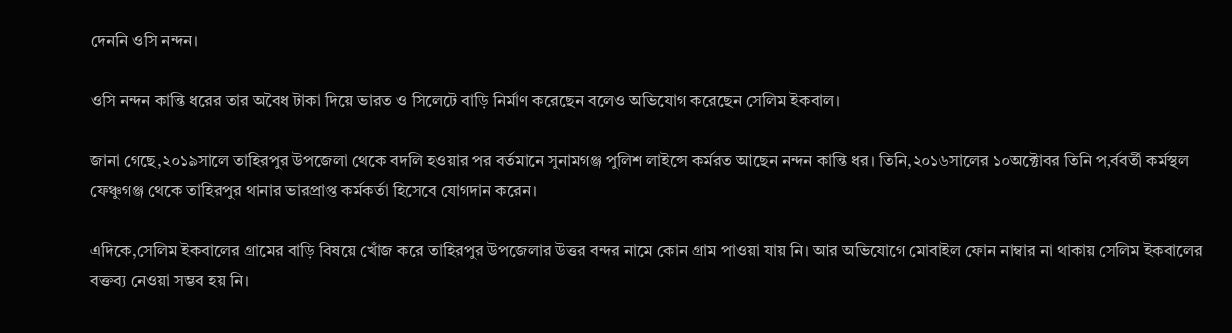দেননি ওসি নন্দন।

ওসি নন্দন কান্তি ধরের তার অবৈধ টাকা দিয়ে ভারত ও সিলেটে বাড়ি নির্মাণ করেছেন বলেও অভিযোগ করেছেন সেলিম ইকবাল।

জানা গেছে,২০১৯সালে তাহিরপুর উপজেলা থেকে বদলি হওয়ার পর বর্তমানে সুনামগঞ্জ পুলিশ লাইন্সে কর্মরত আছেন নন্দন কান্তি ধর। তিনি,২০১৬সালের ১০অক্টোবর তিনি প‚র্ববর্তী কর্মস্থল ফেঞ্চুগঞ্জ থেকে তাহিরপুর থানার ভারপ্রাপ্ত কর্মকর্তা হিসেবে যোগদান করেন।

এদিকে,সেলিম ইকবালের গ্রামের বাড়ি বিষয়ে খোঁজ করে তাহিরপুর উপজেলার উত্তর বন্দর নামে কোন গ্রাম পাওয়া যায় নি। আর অভিযোগে মোবাইল ফোন নাম্বার না থাকায় সেলিম ইকবালের বক্তব্য নেওয়া সম্ভব হয় নি।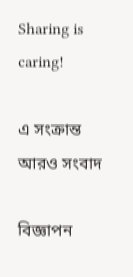Sharing is caring!

এ সংক্রান্ত আরও সংবাদ

বিজ্ঞাপন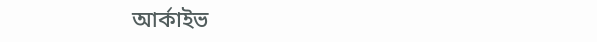আর্কাইভ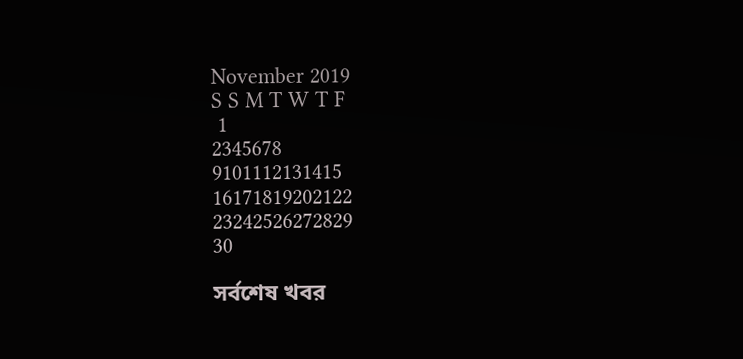November 2019
S S M T W T F
 1
2345678
9101112131415
16171819202122
23242526272829
30

সর্বশেষ খবর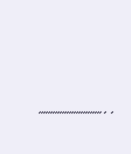………………………..